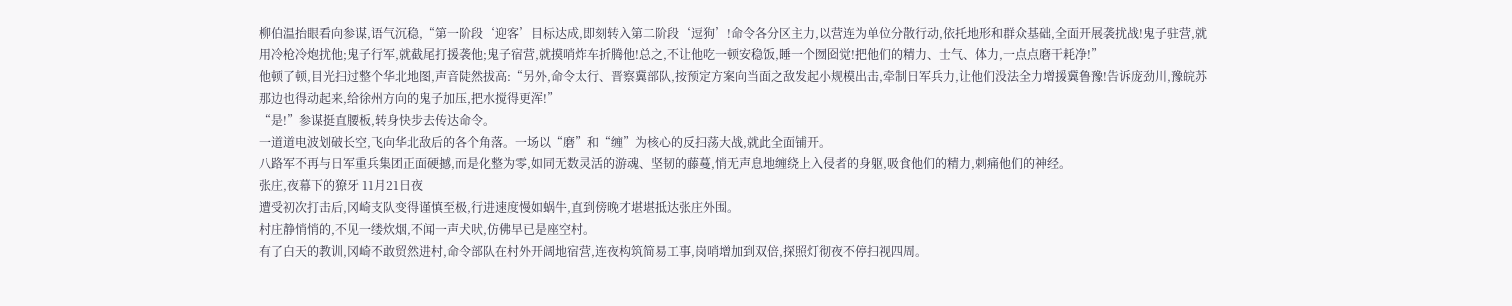柳伯温抬眼看向参谋,语气沉稳,“第一阶段‘迎客’目标达成,即刻转入第二阶段‘逗狗’!命令各分区主力,以营连为单位分散行动,依托地形和群众基础,全面开展袭扰战!鬼子驻营,就用冷枪冷炮扰他;鬼子行军,就截尾打援袭他;鬼子宿营,就摸哨炸车折腾他!总之,不让他吃一顿安稳饭,睡一个囫囵觉!把他们的精力、士气、体力,一点点磨干耗净!”
他顿了顿,目光扫过整个华北地图,声音陡然拔高:“另外,命令太行、晋察冀部队,按预定方案向当面之敌发起小规模出击,牵制日军兵力,让他们没法全力增援冀鲁豫!告诉庞劲川,豫皖苏那边也得动起来,给徐州方向的鬼子加压,把水搅得更浑!”
“是!”参谋挺直腰板,转身快步去传达命令。
一道道电波划破长空,飞向华北敌后的各个角落。一场以“磨”和“缠”为核心的反扫荡大战,就此全面铺开。
八路军不再与日军重兵集团正面硬撼,而是化整为零,如同无数灵活的游魂、坚韧的藤蔓,悄无声息地缠绕上入侵者的身躯,吸食他们的精力,刺痛他们的神经。
张庄,夜幕下的獠牙 11月21日夜
遭受初次打击后,冈崎支队变得谨慎至极,行进速度慢如蜗牛,直到傍晚才堪堪抵达张庄外围。
村庄静悄悄的,不见一缕炊烟,不闻一声犬吠,仿佛早已是座空村。
有了白天的教训,冈崎不敢贸然进村,命令部队在村外开阔地宿营,连夜构筑简易工事,岗哨增加到双倍,探照灯彻夜不停扫视四周。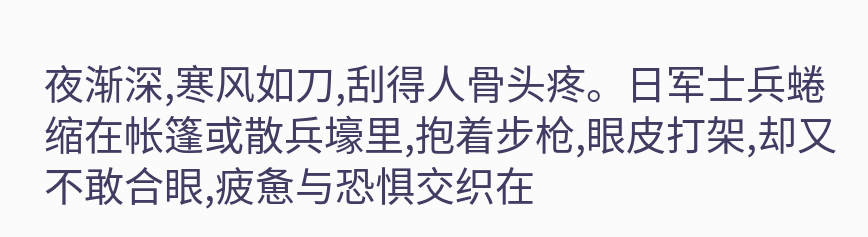夜渐深,寒风如刀,刮得人骨头疼。日军士兵蜷缩在帐篷或散兵壕里,抱着步枪,眼皮打架,却又不敢合眼,疲惫与恐惧交织在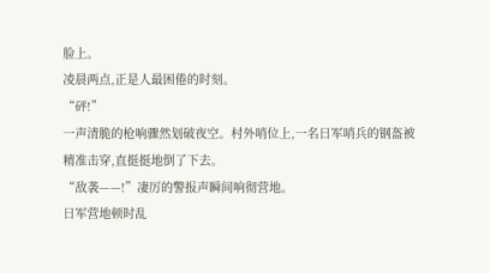脸上。
凌晨两点,正是人最困倦的时刻。
“砰!”
一声清脆的枪响骤然划破夜空。村外哨位上,一名日军哨兵的钢盔被精准击穿,直挺挺地倒了下去。
“敌袭——!”凄厉的警报声瞬间响彻营地。
日军营地顿时乱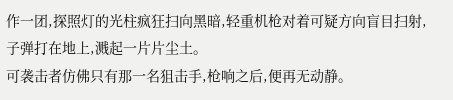作一团,探照灯的光柱疯狂扫向黑暗,轻重机枪对着可疑方向盲目扫射,子弹打在地上,溅起一片片尘土。
可袭击者仿佛只有那一名狙击手,枪响之后,便再无动静。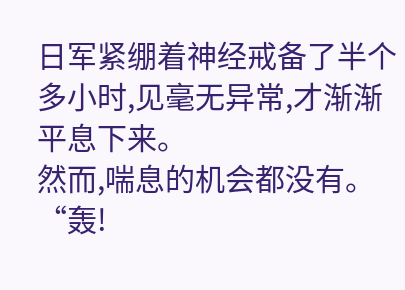日军紧绷着神经戒备了半个多小时,见毫无异常,才渐渐平息下来。
然而,喘息的机会都没有。
“轰!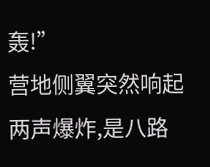轰!”
营地侧翼突然响起两声爆炸,是八路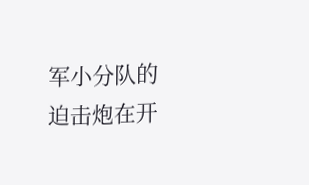军小分队的迫击炮在开